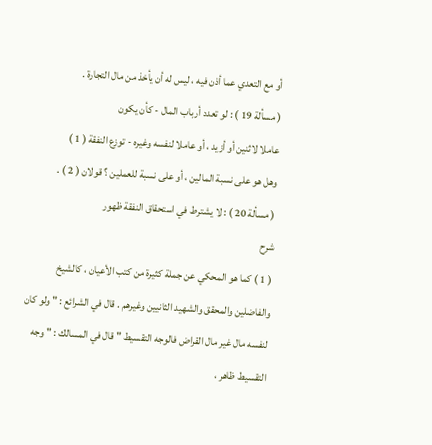أو مع التعدي عما أذن فيه ، ليس له أن يأخذ من مال التجارة .
( مسألة 19 ) : لو تعدد أرباب المال - كأن يكون
عاملا لاثنين أو أزيد ، أو عاملا لنفسه وغيره - توزع النفقة ( 1 )
وهل هو على نسبة المالين ، أو على نسبة للعملين ؟ قولان ( 2 ) .
( مسألة 20 ) : لا يشترط في استحقاق النفقة ظهور
شرح
( 1 ) كما هو المحكي عن جملة كثيرة من كتب الأعيان ، كالشيخ
والفاضلين والمحقق والشهيد الثانيين وغيرهم . قال في الشرائع : " ولو كان
لنفسه مال غير مال القراض فالوجه التقسيط " قال في المسالك : " وجه
التقسيط ظاهر ،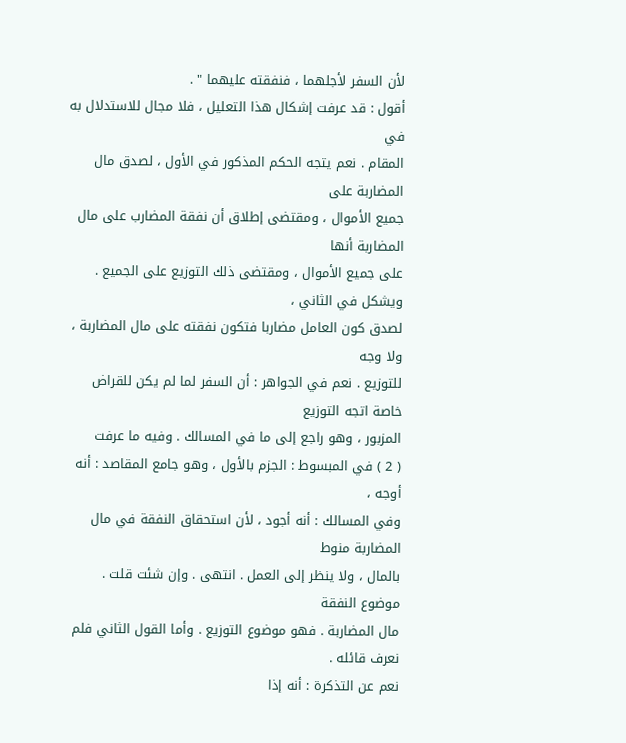لأن السفر لأجلهما ، فنفقته عليهما " .
أقول : قد عرفت إشكال هذا التعليل ، فلا مجال للاستدلال به في
المقام . نعم يتجه الحكم المذكور في الأول ، لصدق مال المضاربة على
جميع الأموال ، ومقتضى إطلاق أن نفقة المضارب على مال المضاربة أنها
على جميع الأموال ، ومقتضى ذلك التوزيع على الجميع . ويشكل في الثاني ،
لصدق كون العامل مضاربا فتكون نفقته على مال المضاربة ، ولا وجه
للتوزيع . نعم في الجواهر : أن السفر لما لم يكن للقراض خاصة اتجه التوزيع
المزبور ، وهو راجع إلى ما في المسالك . وفيه ما عرفت
( 2 ) في المبسوط : الجزم بالأول ، وهو جامع المقاصد : أنه أوجه ،
وفي المسالك : أنه أجود ، لأن استحقاق النفقة في مال المضاربة منوط
بالمال ، ولا ينظر إلى العمل . انتهى . وإن شئت قلت . موضوع النفقة
مال المضاربة . فهو موضوع التوزيع . وأما القول الثاني فلم نعرف قائله .
نعم عن التذكرة : أنه إذا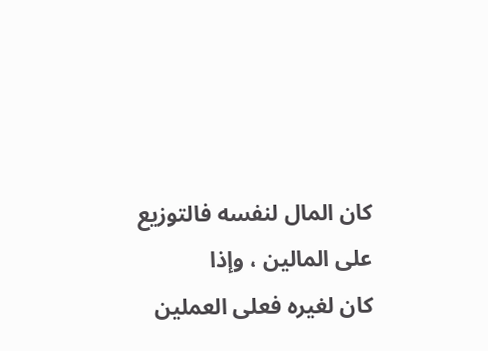كان المال لنفسه فالتوزيع على المالين ، وإذا
كان لغيره فعلى العملين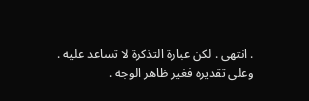. انتهى . لكن عبارة التذكرة لا تساعد عليه .
وعلى تقديره فغير ظاهر الوجه .